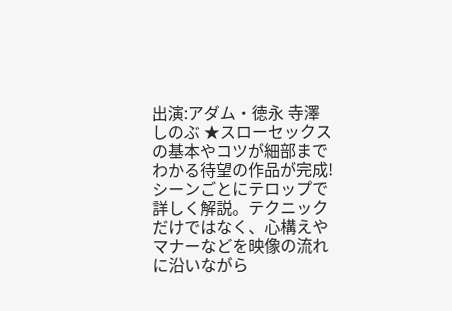出演:アダム・徳永 寺澤しのぶ ★スローセックスの基本やコツが細部までわかる待望の作品が完成! シーンごとにテロップで詳しく解説。テクニックだけではなく、心構えやマナーなどを映像の流れに沿いながら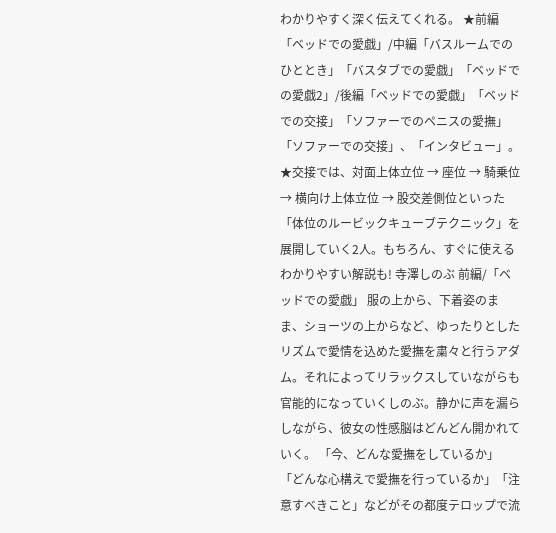わかりやすく深く伝えてくれる。 ★前編「ベッドでの愛戯」/中編「バスルームでのひととき」「バスタブでの愛戯」「ベッドでの愛戯2」/後編「ベッドでの愛戯」「ベッドでの交接」「ソファーでのペニスの愛撫」「ソファーでの交接」、「インタビュー」。 ★交接では、対面上体立位 → 座位 → 騎乗位 → 横向け上体立位 → 股交差側位といった「体位のルービックキューブテクニック」を展開していく2人。もちろん、すぐに使えるわかりやすい解説も! 寺澤しのぶ 前編/「ベッドでの愛戯」 服の上から、下着姿のまま、ショーツの上からなど、ゆったりとしたリズムで愛情を込めた愛撫を粛々と行うアダム。それによってリラックスしていながらも官能的になっていくしのぶ。静かに声を漏らしながら、彼女の性感脳はどんどん開かれていく。 「今、どんな愛撫をしているか」「どんな心構えで愛撫を行っているか」「注意すべきこと」などがその都度テロップで流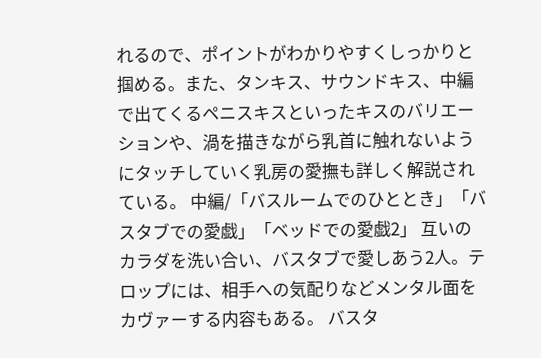れるので、ポイントがわかりやすくしっかりと掴める。また、タンキス、サウンドキス、中編で出てくるペニスキスといったキスのバリエーションや、渦を描きながら乳首に触れないようにタッチしていく乳房の愛撫も詳しく解説されている。 中編/「バスルームでのひととき」「バスタブでの愛戯」「ベッドでの愛戯2」 互いのカラダを洗い合い、バスタブで愛しあう2人。テロップには、相手への気配りなどメンタル面をカヴァーする内容もある。 バスタ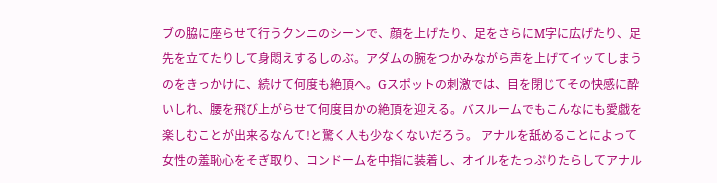ブの脇に座らせて行うクンニのシーンで、顔を上げたり、足をさらにM字に広げたり、足先を立てたりして身悶えするしのぶ。アダムの腕をつかみながら声を上げてイッてしまうのをきっかけに、続けて何度も絶頂へ。Gスポットの刺激では、目を閉じてその快感に酔いしれ、腰を飛び上がらせて何度目かの絶頂を迎える。バスルームでもこんなにも愛戯を楽しむことが出来るなんて!と驚く人も少なくないだろう。 アナルを舐めることによって女性の羞恥心をそぎ取り、コンドームを中指に装着し、オイルをたっぷりたらしてアナル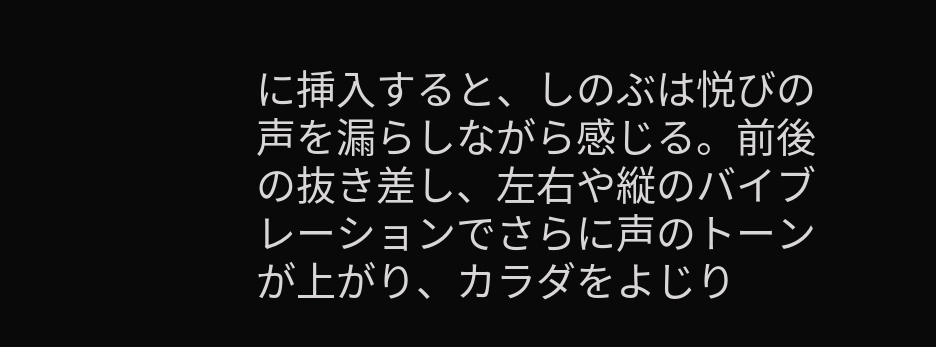に挿入すると、しのぶは悦びの声を漏らしながら感じる。前後の抜き差し、左右や縦のバイブレーションでさらに声のトーンが上がり、カラダをよじり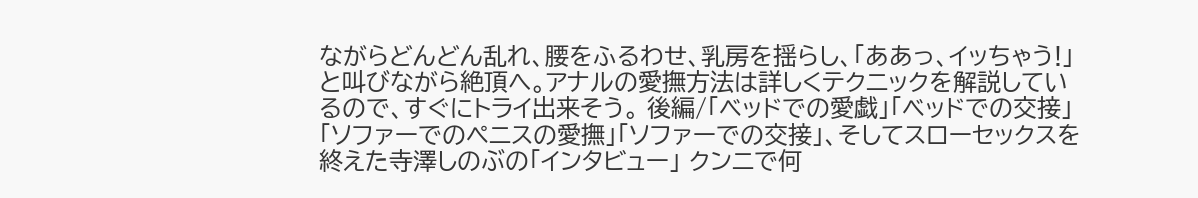ながらどんどん乱れ、腰をふるわせ、乳房を揺らし、「ああっ、イッちゃう!」と叫びながら絶頂へ。アナルの愛撫方法は詳しくテクニックを解説しているので、すぐにトライ出来そう。 後編/「ベッドでの愛戯」「ベッドでの交接」「ソファーでのペニスの愛撫」「ソファーでの交接」、そしてスローセックスを終えた寺澤しのぶの「インタビュー」 クンニで何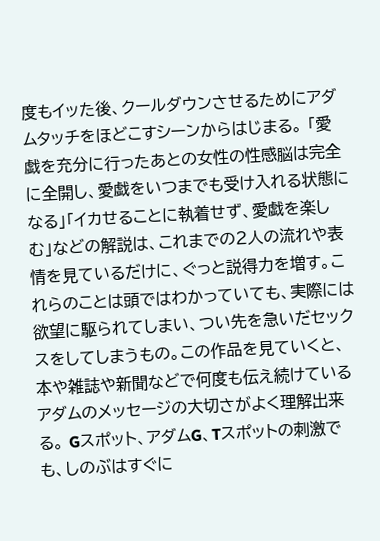度もイッた後、クールダウンさせるためにアダムタッチをほどこすシーンからはじまる。 「愛戯を充分に行ったあとの女性の性感脳は完全に全開し、愛戯をいつまでも受け入れる状態になる」「イカせることに執着せず、愛戯を楽しむ」などの解説は、これまでの2人の流れや表情を見ているだけに、ぐっと説得力を増す。これらのことは頭ではわかっていても、実際には欲望に駆られてしまい、つい先を急いだセックスをしてしまうもの。この作品を見ていくと、本や雑誌や新聞などで何度も伝え続けているアダムのメッセージの大切さがよく理解出来る。 Gスポット、アダムG、Tスポットの刺激でも、しのぶはすぐに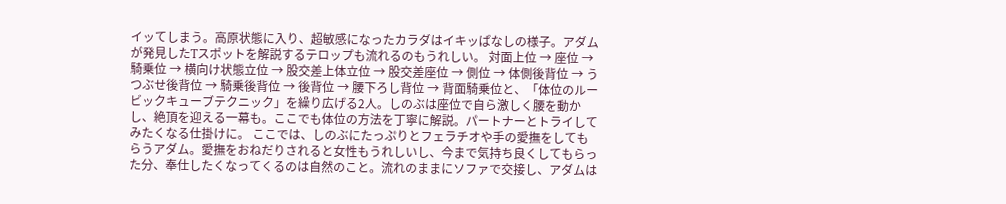イッてしまう。高原状態に入り、超敏感になったカラダはイキッぱなしの様子。アダムが発見したTスポットを解説するテロップも流れるのもうれしい。 対面上位 → 座位 → 騎乗位 → 横向け状態立位 → 股交差上体立位 → 股交差座位 → 側位 → 体側後背位 → うつぶせ後背位 → 騎乗後背位 → 後背位 → 腰下ろし背位 → 背面騎乗位と、「体位のルービックキューブテクニック」を繰り広げる2人。しのぶは座位で自ら激しく腰を動かし、絶頂を迎える一幕も。ここでも体位の方法を丁寧に解説。パートナーとトライしてみたくなる仕掛けに。 ここでは、しのぶにたっぷりとフェラチオや手の愛撫をしてもらうアダム。愛撫をおねだりされると女性もうれしいし、今まで気持ち良くしてもらった分、奉仕したくなってくるのは自然のこと。流れのままにソファで交接し、アダムは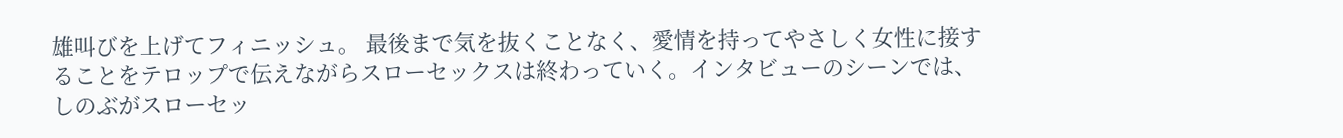雄叫びを上げてフィニッシュ。 最後まで気を抜くことなく、愛情を持ってやさしく女性に接することをテロップで伝えながらスローセックスは終わっていく。インタビューのシーンでは、しのぶがスローセッ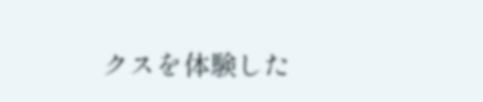クスを体験した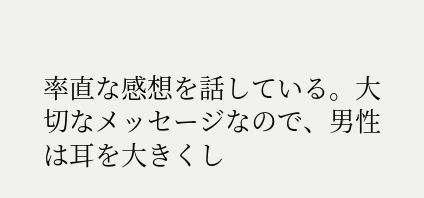率直な感想を話している。大切なメッセージなので、男性は耳を大きくし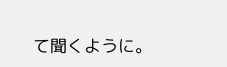て聞くように。